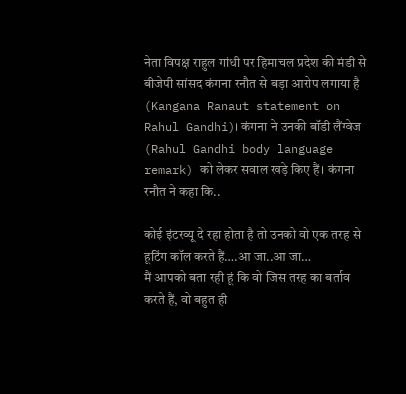नेता विपक्ष राहुल गांधी पर हिमाचल प्रदेश की मंडी से बीजेपी सांसद कंगना रनौत से बड़ा आरोप लगाया है (Kangana Ranaut statement on Rahul Gandhi)। कंगना ने उनकी बॉडी लैंग्वेज (Rahul Gandhi body language remark) को लेकर सवाल खड़े किए हैं। कंगना रनौत ने कहा कि..

कोई इंटरव्यू दे रहा होता है तो उनको वो एक तरह से हूटिंग कॉल करते हैं….आ जा..आ जा…
मैं आपको बता रही हूं कि वो जिस तरह का बर्ताव करते हैं, वो बहुत ही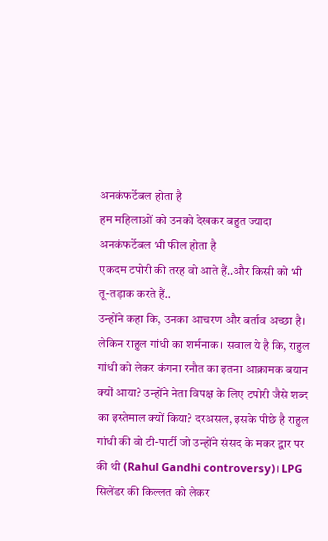अनकंफर्टेबल होता है
हम महिलाओं को उनको देखकर बहुत ज्यादा अनकंफर्टेबल भी फील होता है
एकदम टपोरी की तरह वो आते हैं..और किसी को भी तू-तड़ाक करते हैं..
उन्होंने कहा कि, उनका आचरण और बर्ताव अच्छा है। लेकिन राहुल गांधी का शर्मनाक। सवाल ये है कि, राहुल गांधी को लेकर कंगना रनौत का इतना आक्रामक बयान क्यों आया? उन्होंने नेता विपक्ष के लिए टपोरी जैसे शब्द का इस्तेमाल क्यों किया? दरअसल, इसके पीछे है राहुल गांधी की वो टी-पार्टी जो उन्होंने संसद के मकर द्वार पर की थी (Rahul Gandhi controversy)। LPG सिलेंडर की किल्लत को लेकर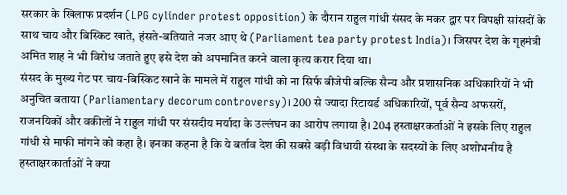सरकार के खिलाफ प्रदर्शन (LPG cylinder protest opposition) के दौरान राहुल गांधी संसद के मकर द्वार पर विपक्षी सांसदों के साथ चाय और बिस्किट खाते, हंसते-बतियाते नजर आए थे (Parliament tea party protest India)। जिसपर देश के गृहमंत्री अमित शाह ने भी विरोध जताते हुए इसे देश को अपमानित करने वाला कृत्य करार दिया था।
संसद के मुख्य गेट पर चाय-बिस्किट खाने के मामले में राहुल गांधी को ना सिर्फ बीजेपी बल्कि सैन्य और प्रशासनिक अधिकारियों ने भी अनुचित बताया (Parliamentary decorum controversy)। 200 से ज्यादा रिटायर्ड अधिकारियों, पूर्व सैन्य अफसरों, राजनयिकों और वकीलों ने राहुल गांधी पर संसदीय मर्यादा के उल्लंघन का आरोप लगाया है। 204 हस्ताक्षरकर्ताओं ने इसके लिए राहुल गांधी से माफी मांगने को कहा है। इनका कहना है कि ये बर्ताव देश की सबसे बड़ी विधायी संस्था के सदस्यों के लिए अशोभनीय है
हस्ताक्षरकार्ताओं ने क्या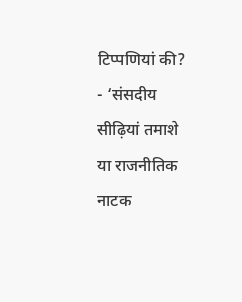टिप्पणियां की?
- ‘संसदीय सीढ़ियां तमाशे या राजनीतिक नाटक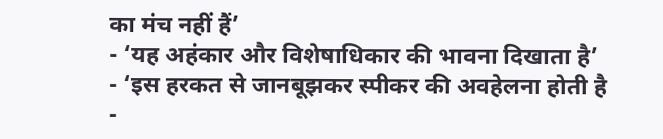का मंच नहीं हैं’
- ‘यह अहंकार और विशेषाधिकार की भावना दिखाता है’
- ‘इस हरकत से जानबूझकर स्पीकर की अवहेलना होती है
-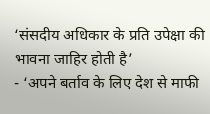‘संसदीय अधिकार के प्रति उपेक्षा की भावना जाहिर होती है’
- ‘अपने बर्ताव के लिए देश से माफी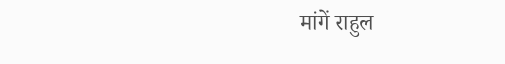मांगें राहुल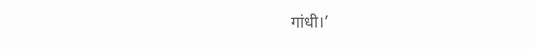गांधी।’